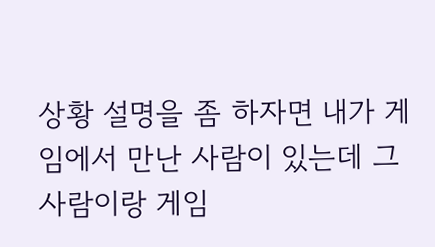상황 설명을 좀 하자면 내가 게임에서 만난 사람이 있는데 그 사람이랑 게임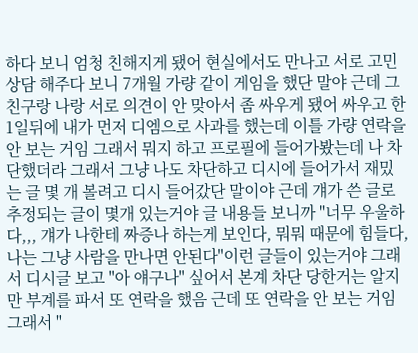하다 보니 엄청 친해지게 됐어 현실에서도 만나고 서로 고민상담 해주다 보니 7개월 가량 같이 게임을 했단 말야 근데 그 친구랑 나랑 서로 의견이 안 맞아서 좀 싸우게 됐어 싸우고 한 1일뒤에 내가 먼저 디엠으로 사과를 했는데 이틀 가량 연락을 안 보는 거임 그래서 뭐지 하고 프로필에 들어가봤는데 나 차단했더라 그래서 그냥 나도 차단하고 디시에 들어가서 재밌는 글 몇 개 볼려고 디시 들어갔단 말이야 근데 걔가 쓴 글로 추정되는 글이 몇개 있는거야 글 내용들 보니까 "너무 우울하다,,, 걔가 나한테 짜증나 하는게 보인다, 뭐뭐 때문에 힘들다, 나는 그냥 사람을 만나면 안된다"이런 글들이 있는거야 그래서 디시글 보고 "아 얘구나" 싶어서 본계 차단 당한거는 알지만 부계를 파서 또 연락을 했음 근데 또 연락을 안 보는 거임 그래서 "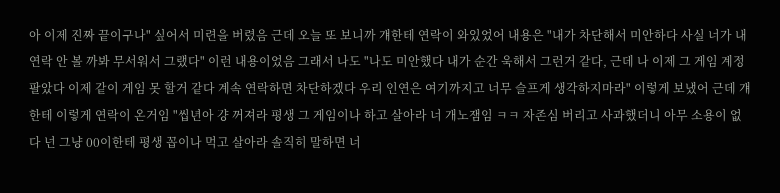아 이제 진짜 끝이구나" 싶어서 미련을 버렸음 근데 오늘 또 보니까 걔한테 연락이 와있었어 내용은 "내가 차단해서 미안하다 사실 너가 내 연락 안 볼 까봐 무서워서 그랬다" 이런 내용이었음 그래서 나도 "나도 미안했다 내가 순간 욱해서 그런거 같다, 근데 나 이제 그 게임 계정 팔았다 이제 같이 게임 못 할거 같다 계속 연락하면 차단하겠다 우리 인연은 여기까지고 너무 슬프게 생각하지마라" 이렇게 보냈어 근데 걔한테 이렇게 연락이 온거임 "씹년아 걍 꺼져라 평생 그 게임이나 하고 살아라 너 개노잼임 ㅋㅋ 자존심 버리고 사과했더니 아무 소용이 없다 넌 그냥 00이한테 평생 꼽이나 먹고 살아라 솔직히 말하면 너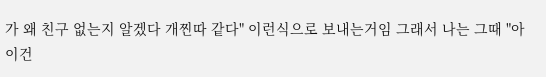가 왜 친구 없는지 알겠다 개찐따 같다" 이런식으로 보내는거임 그래서 나는 그때 "아 이건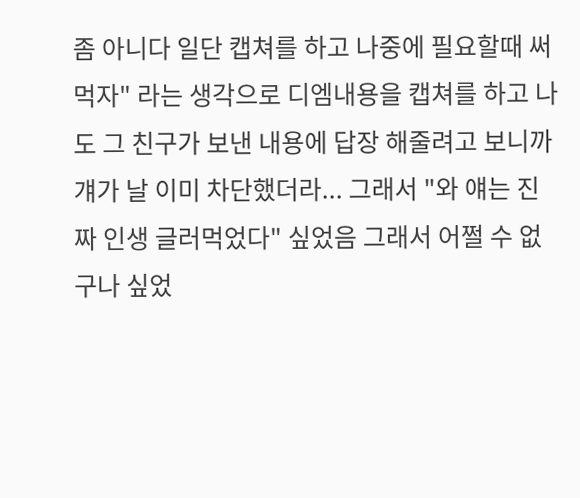좀 아니다 일단 캡쳐를 하고 나중에 필요할때 써먹자" 라는 생각으로 디엠내용을 캡쳐를 하고 나도 그 친구가 보낸 내용에 답장 해줄려고 보니까 걔가 날 이미 차단했더라... 그래서 "와 얘는 진짜 인생 글러먹었다" 싶었음 그래서 어쩔 수 없구나 싶었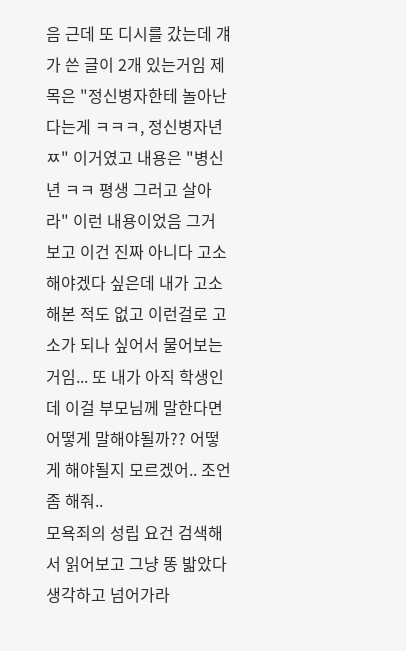음 근데 또 디시를 갔는데 걔가 쓴 글이 2개 있는거임 제목은 "정신병자한테 놀아난다는게 ㅋㅋㅋ, 정신병자년 ㅉ" 이거였고 내용은 "병신년 ㅋㅋ 평생 그러고 살아라" 이런 내용이었음 그거 보고 이건 진짜 아니다 고소해야겠다 싶은데 내가 고소 해본 적도 없고 이런걸로 고소가 되나 싶어서 물어보는거임... 또 내가 아직 학생인데 이걸 부모님께 말한다면 어떻게 말해야될까?? 어떻게 해야될지 모르겠어.. 조언 좀 해줘..
모욕죄의 성립 요건 검색해서 읽어보고 그냥 똥 밟았다 생각하고 넘어가라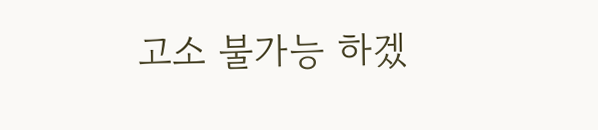고소 불가능 하겠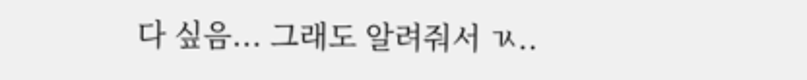다 싶음... 그래도 알려줘서 ㄳ..